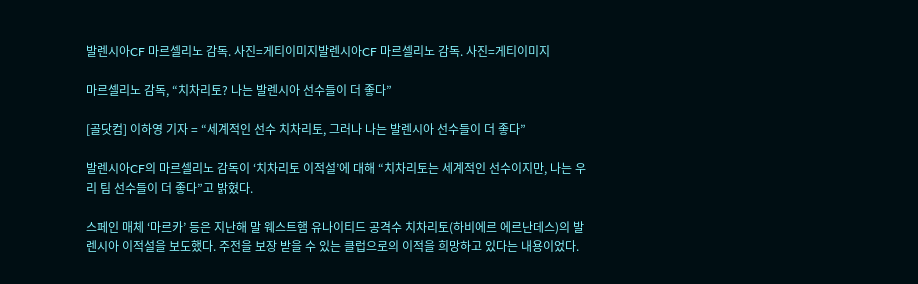발렌시아CF 마르셀리노 감독. 사진=게티이미지발렌시아CF 마르셀리노 감독. 사진=게티이미지

마르셀리노 감독, “치차리토? 나는 발렌시아 선수들이 더 좋다”

[골닷컴] 이하영 기자 = “세계적인 선수 치차리토, 그러나 나는 발렌시아 선수들이 더 좋다”

발렌시아CF의 마르셀리노 감독이 ‘치차리토 이적설’에 대해 “치차리토는 세계적인 선수이지만, 나는 우리 팀 선수들이 더 좋다”고 밝혔다.

스페인 매체 ‘마르카’ 등은 지난해 말 웨스트햄 유나이티드 공격수 치차리토(하비에르 에르난데스)의 발렌시아 이적설을 보도했다. 주전을 보장 받을 수 있는 클럽으로의 이적을 희망하고 있다는 내용이었다.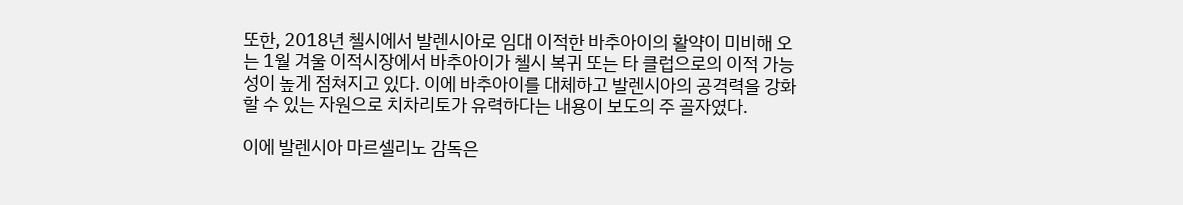또한, 2018년 첼시에서 발렌시아로 임대 이적한 바추아이의 활약이 미비해 오는 1월 겨울 이적시장에서 바추아이가 첼시 복귀 또는 타 클럽으로의 이적 가능성이 높게 점쳐지고 있다. 이에 바추아이를 대체하고 발렌시아의 공격력을 강화할 수 있는 자원으로 치차리토가 유력하다는 내용이 보도의 주 골자였다.

이에 발렌시아 마르셀리노 감독은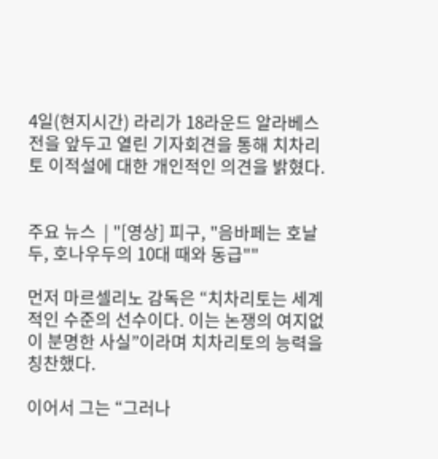4일(현지시간) 라리가 18라운드 알라베스전을 앞두고 열린 기자회견을 통해 치차리토 이적설에 대한 개인적인 의견을 밝혔다.


주요 뉴스  | "[영상] 피구, "음바페는 호날두, 호나우두의 10대 때와 동급""

먼저 마르셀리노 감독은 “치차리토는 세계적인 수준의 선수이다. 이는 논쟁의 여지없이 분명한 사실”이라며 치차리토의 능력을 칭찬했다.

이어서 그는 “그러나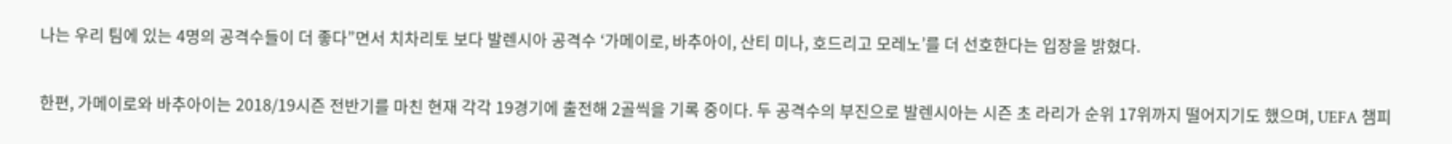나는 우리 팀에 있는 4명의 공격수들이 더 좋다”면서 치차리토 보다 발렌시아 공격수 ‘가메이로, 바추아이, 산티 미나, 호드리고 모레노’를 더 선호한다는 입장을 밝혔다.

한편, 가메이로와 바추아이는 2018/19시즌 전반기를 마친 현재 각각 19경기에 출전해 2골씩을 기록 중이다. 두 공격수의 부진으로 발렌시아는 시즌 초 라리가 순위 17위까지 떨어지기도 했으며, UEFA 챔피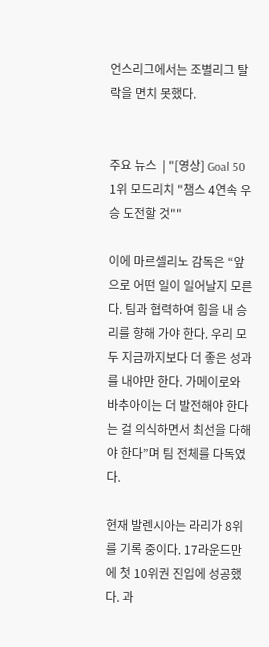언스리그에서는 조별리그 탈락을 면치 못했다.


주요 뉴스  | "[영상] Goal 50 1위 모드리치 "챔스 4연속 우승 도전할 것""

이에 마르셀리노 감독은 “앞으로 어떤 일이 일어날지 모른다. 팀과 협력하여 힘을 내 승리를 향해 가야 한다. 우리 모두 지금까지보다 더 좋은 성과를 내야만 한다. 가메이로와 바추아이는 더 발전해야 한다는 걸 의식하면서 최선을 다해야 한다”며 팀 전체를 다독였다.

현재 발렌시아는 라리가 8위를 기록 중이다. 17라운드만에 첫 10위권 진입에 성공했다. 과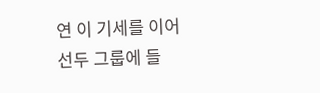연 이 기세를 이어 선두 그룹에 들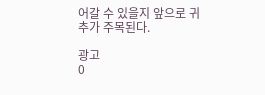어갈 수 있을지 앞으로 귀추가 주목된다.

광고
0